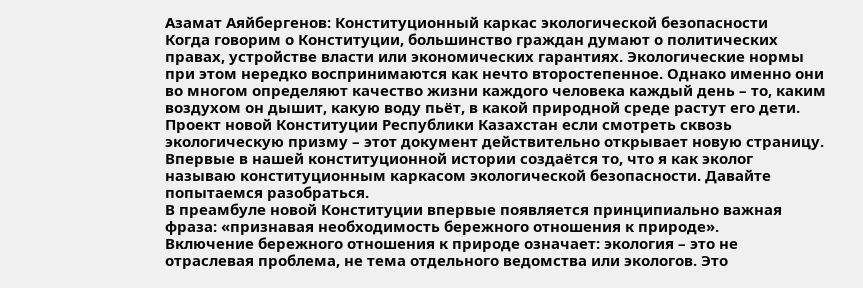Азамат Аяйбергенов: Конституционный каркас экологической безопасности
Когда говорим о Конституции, большинство граждан думают о политических правах, устройстве власти или экономических гарантиях. Экологические нормы при этом нередко воспринимаются как нечто второстепенное. Однако именно они во многом определяют качество жизни каждого человека каждый день – то, каким воздухом он дышит, какую воду пьёт, в какой природной среде растут его дети.
Проект новой Конституции Республики Казахстан если смотреть сквозь экологическую призму – этот документ действительно открывает новую страницу. Впервые в нашей конституционной истории создаётся то, что я как эколог называю конституционным каркасом экологической безопасности. Давайте попытаемся разобраться.
В преамбуле новой Конституции впервые появляется принципиально важная фраза: «признавая необходимость бережного отношения к природе».
Включение бережного отношения к природе означает: экология – это не отраслевая проблема, не тема отдельного ведомства или экологов. Это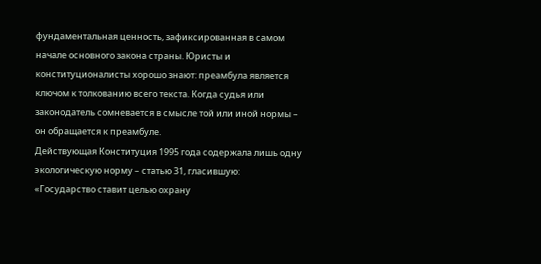фундаментальная ценность, зафиксированная в самом начале основного закона страны. Юристы и конституционалисты хорошо знают: преамбула является ключом к толкованию всего текста. Когда судья или законодатель сомневается в смысле той или иной нормы – он обращается к преамбуле.
Действующая Конституция 1995 года содержала лишь одну экологическую норму – статью 31, гласившую: «Государство ставит целью охрану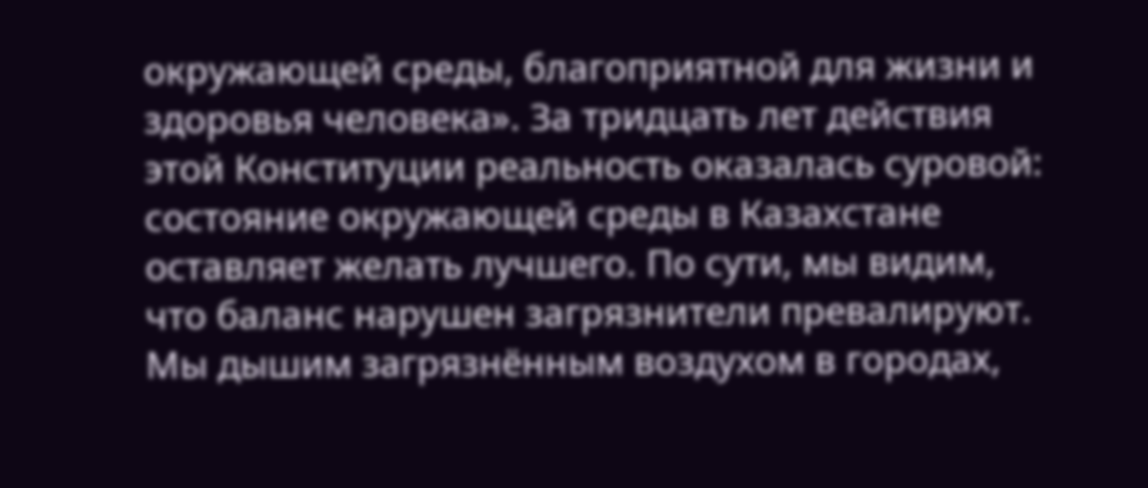окружающей среды, благоприятной для жизни и здоровья человека». За тридцать лет действия этой Конституции реальность оказалась суровой: состояние окружающей среды в Казахстане оставляет желать лучшего. По сути, мы видим, что баланс нарушен загрязнители превалируют. Мы дышим загрязнённым воздухом в городах,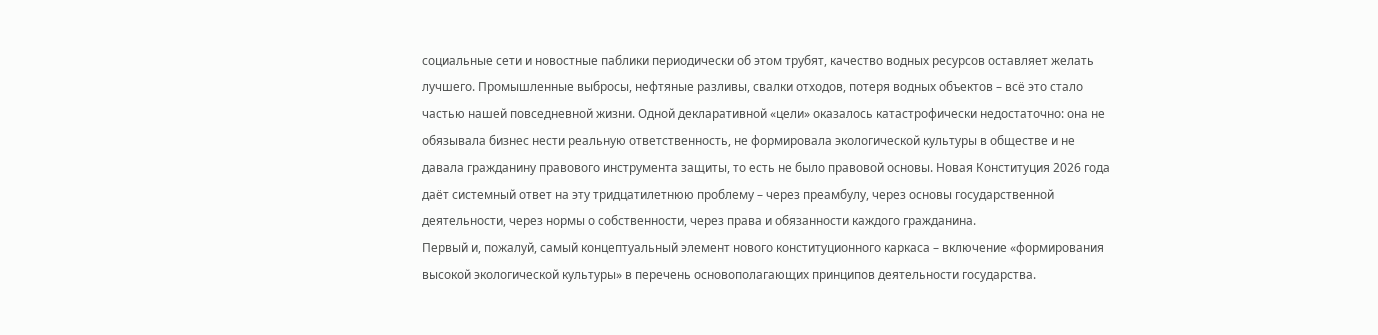социальные сети и новостные паблики периодически об этом трубят, качество водных ресурсов оставляет желать лучшего. Промышленные выбросы, нефтяные разливы, свалки отходов, потеря водных объектов – всё это стало частью нашей повседневной жизни. Одной декларативной «цели» оказалось катастрофически недостаточно: она не обязывала бизнес нести реальную ответственность, не формировала экологической культуры в обществе и не давала гражданину правового инструмента защиты, то есть не было правовой основы. Новая Конституция 2026 года даёт системный ответ на эту тридцатилетнюю проблему – через преамбулу, через основы государственной деятельности, через нормы о собственности, через права и обязанности каждого гражданина.
Первый и, пожалуй, самый концептуальный элемент нового конституционного каркаса – включение «формирования высокой экологической культуры» в перечень основополагающих принципов деятельности государства.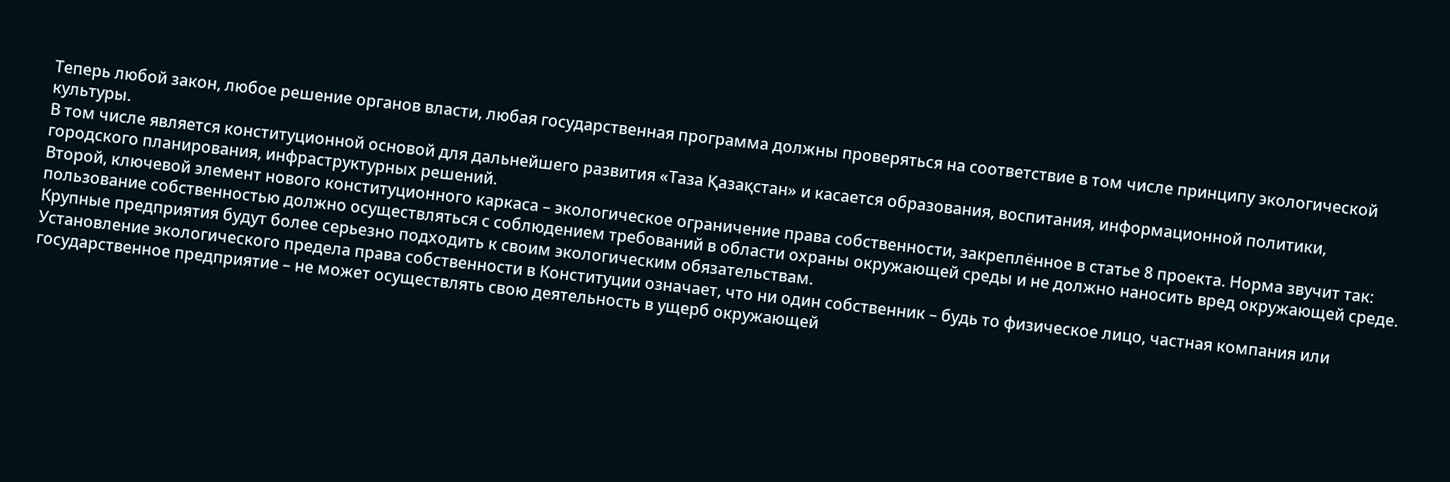Теперь любой закон, любое решение органов власти, любая государственная программа должны проверяться на соответствие в том числе принципу экологической культуры.
В том числе является конституционной основой для дальнейшего развития «Таза Қазақстан» и касается образования, воспитания, информационной политики, городского планирования, инфраструктурных решений.
Второй, ключевой элемент нового конституционного каркаса – экологическое ограничение права собственности, закреплённое в статье 8 проекта. Норма звучит так: пользование собственностью должно осуществляться с соблюдением требований в области охраны окружающей среды и не должно наносить вред окружающей среде.
Крупные предприятия будут более серьезно подходить к своим экологическим обязательствам.
Установление экологического предела права собственности в Конституции означает, что ни один собственник – будь то физическое лицо, частная компания или государственное предприятие – не может осуществлять свою деятельность в ущерб окружающей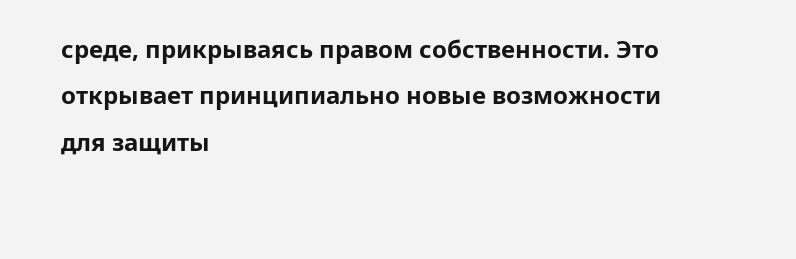среде, прикрываясь правом собственности. Это открывает принципиально новые возможности для защиты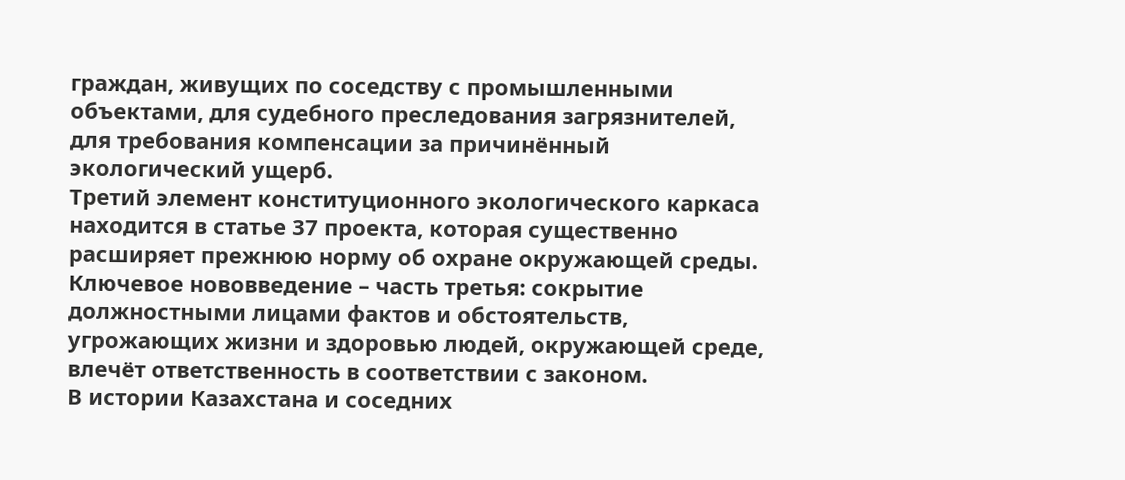граждан, живущих по соседству с промышленными объектами, для судебного преследования загрязнителей, для требования компенсации за причинённый экологический ущерб.
Третий элемент конституционного экологического каркаса находится в статье 37 проекта, которая существенно расширяет прежнюю норму об охране окружающей среды. Ключевое нововведение – часть третья: сокрытие должностными лицами фактов и обстоятельств, угрожающих жизни и здоровью людей, окружающей среде, влечёт ответственность в соответствии с законом.
В истории Казахстана и соседних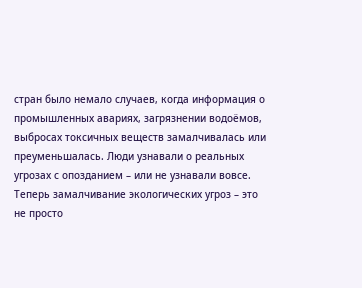стран было немало случаев, когда информация о промышленных авариях, загрязнении водоёмов, выбросах токсичных веществ замалчивалась или преуменьшалась. Люди узнавали о реальных угрозах с опозданием – или не узнавали вовсе. Теперь замалчивание экологических угроз – это не просто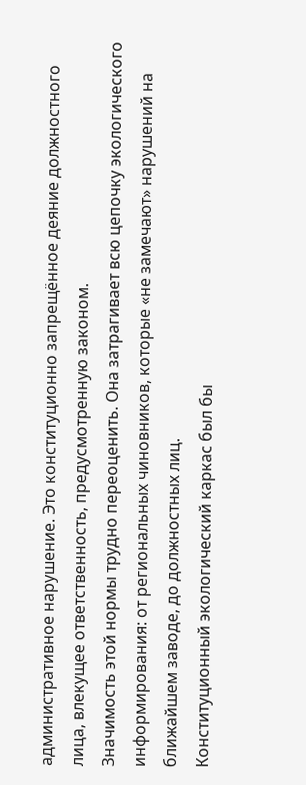административное нарушение. Это конституционно запрещённое деяние должностного лица, влекущее ответственность, предусмотренную законом.
Значимость этой нормы трудно переоценить. Она затрагивает всю цепочку экологического информирования: от региональных чиновников, которые «не замечают» нарушений на ближайшем заводе, до должностных лиц.
Конституционный экологический каркас был бы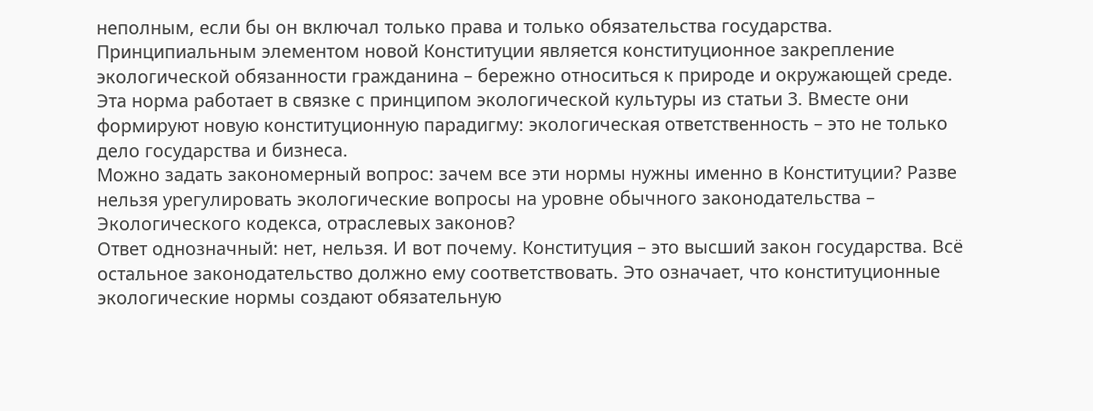неполным, если бы он включал только права и только обязательства государства. Принципиальным элементом новой Конституции является конституционное закрепление экологической обязанности гражданина – бережно относиться к природе и окружающей среде.
Эта норма работает в связке с принципом экологической культуры из статьи 3. Вместе они формируют новую конституционную парадигму: экологическая ответственность – это не только дело государства и бизнеса.
Можно задать закономерный вопрос: зачем все эти нормы нужны именно в Конституции? Разве нельзя урегулировать экологические вопросы на уровне обычного законодательства – Экологического кодекса, отраслевых законов?
Ответ однозначный: нет, нельзя. И вот почему. Конституция – это высший закон государства. Всё остальное законодательство должно ему соответствовать. Это означает, что конституционные экологические нормы создают обязательную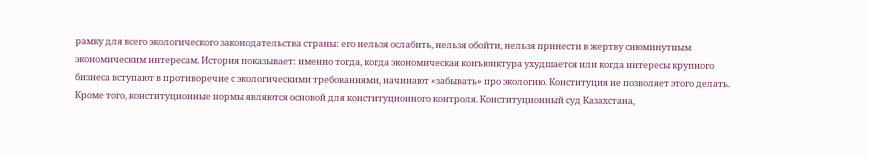рамку для всего экологического законодательства страны: его нельзя ослабить, нельзя обойти, нельзя принести в жертву сиюминутным экономическим интересам. История показывает: именно тогда, когда экономическая конъюнктура ухудшается или когда интересы крупного бизнеса вступают в противоречие с экологическими требованиями, начинают «забывать» про экологию. Конституция не позволяет этого делать.
Кроме того, конституционные нормы являются основой для конституционного контроля. Конституционный суд Казахстана,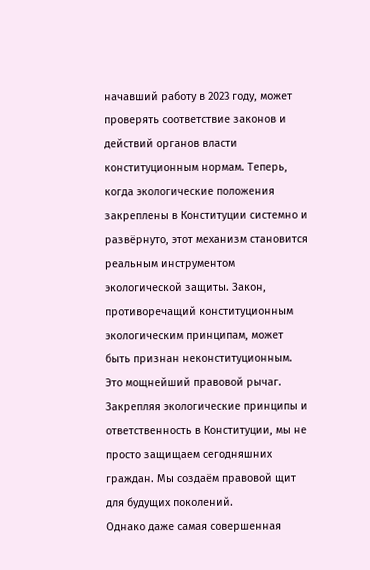начавший работу в 2023 году, может проверять соответствие законов и действий органов власти конституционным нормам. Теперь, когда экологические положения закреплены в Конституции системно и развёрнуто, этот механизм становится реальным инструментом экологической защиты. Закон, противоречащий конституционным экологическим принципам, может быть признан неконституционным. Это мощнейший правовой рычаг.
Закрепляя экологические принципы и ответственность в Конституции, мы не просто защищаем сегодняшних граждан. Мы создаём правовой щит для будущих поколений.
Однако даже самая совершенная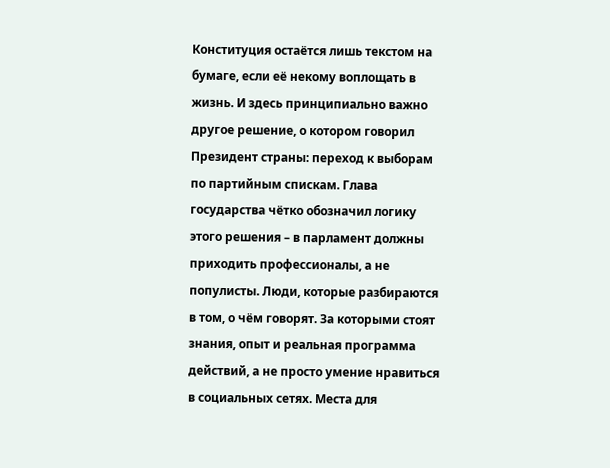Конституция остаётся лишь текстом на бумаге, если её некому воплощать в жизнь. И здесь принципиально важно другое решение, о котором говорил Президент страны: переход к выборам по партийным спискам. Глава государства чётко обозначил логику этого решения – в парламент должны приходить профессионалы, а не популисты. Люди, которые разбираются в том, о чём говорят. За которыми стоят знания, опыт и реальная программа действий, а не просто умение нравиться в социальных сетях. Места для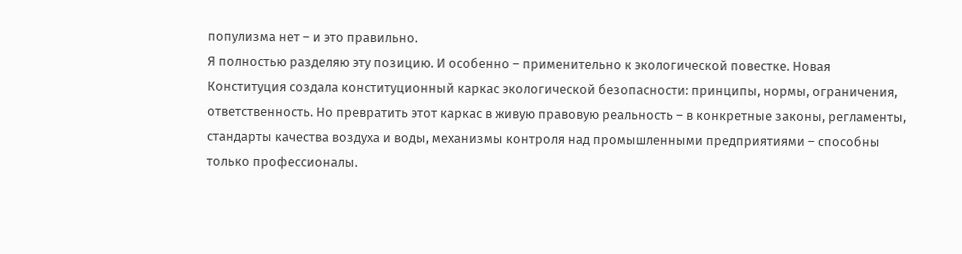популизма нет – и это правильно.
Я полностью разделяю эту позицию. И особенно – применительно к экологической повестке. Новая Конституция создала конституционный каркас экологической безопасности: принципы, нормы, ограничения, ответственность. Но превратить этот каркас в живую правовую реальность – в конкретные законы, регламенты, стандарты качества воздуха и воды, механизмы контроля над промышленными предприятиями – способны только профессионалы.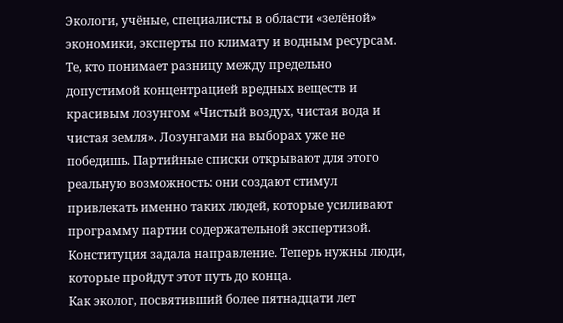Экологи, учёные, специалисты в области «зелёной» экономики, эксперты по климату и водным ресурсам. Те, кто понимает разницу между предельно допустимой концентрацией вредных веществ и красивым лозунгом «Чистый воздух, чистая вода и чистая земля». Лозунгами на выборах уже не победишь. Партийные списки открывают для этого реальную возможность: они создают стимул привлекать именно таких людей, которые усиливают программу партии содержательной экспертизой. Конституция задала направление. Теперь нужны люди, которые пройдут этот путь до конца.
Как эколог, посвятивший более пятнадцати лет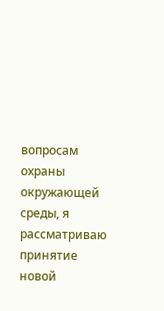вопросам охраны окружающей среды, я рассматриваю принятие новой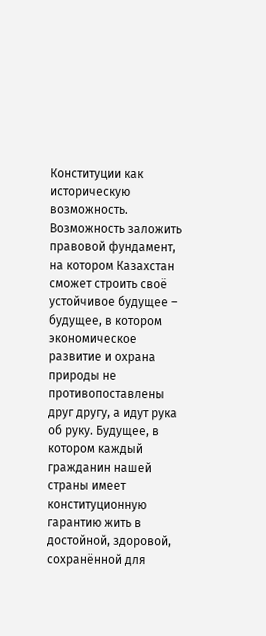Конституции как историческую возможность. Возможность заложить правовой фундамент, на котором Казахстан сможет строить своё устойчивое будущее – будущее, в котором экономическое развитие и охрана природы не противопоставлены друг другу, а идут рука об руку. Будущее, в котором каждый гражданин нашей страны имеет конституционную гарантию жить в достойной, здоровой, сохранённой для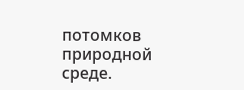потомков природной среде.